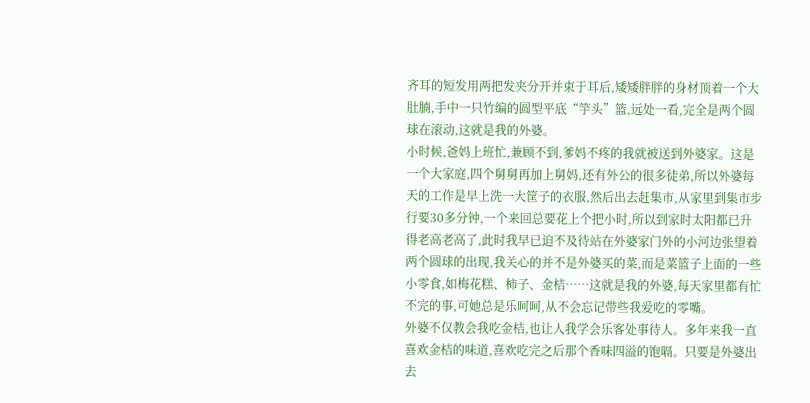齐耳的短发用两把发夹分开并束于耳后,矮矮胖胖的身材顶着一个大肚腩,手中一只竹编的圆型平底“竽头”篮,远处一看,完全是两个圆球在滚动,这就是我的外婆。
小时候,爸妈上班忙,兼顾不到,爹妈不疼的我就被送到外婆家。这是一个大家庭,四个舅舅再加上舅妈,还有外公的很多徒弟,所以外婆每天的工作是早上洗一大筐子的衣服,然后出去赶集市,从家里到集市步行要30多分钟,一个来回总要花上个把小时,所以到家时太阳都已升得老高老高了,此时我早已迫不及待站在外婆家门外的小河边张望着两个圆球的出现,我关心的并不是外婆买的菜,而是菜篮子上面的一些小零食,如梅花糕、柿子、金桔……这就是我的外婆,每天家里都有忙不完的事,可她总是乐呵呵,从不会忘记带些我爱吃的零嘴。
外婆不仅教会我吃金桔,也让人我学会乐客处事待人。多年来我一直喜欢金桔的味道,喜欢吃完之后那个香味四溢的饱嗝。只要是外婆出去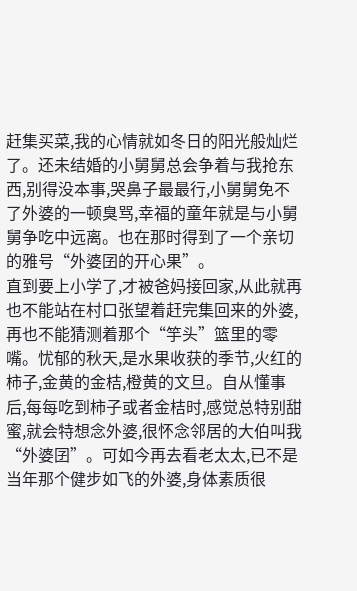赶集买菜,我的心情就如冬日的阳光般灿烂了。还未结婚的小舅舅总会争着与我抢东西,别得没本事,哭鼻子最最行,小舅舅免不了外婆的一顿臭骂,幸福的童年就是与小舅舅争吃中远离。也在那时得到了一个亲切的雅号“外婆囝的开心果”。
直到要上小学了,才被爸妈接回家,从此就再也不能站在村口张望着赶完集回来的外婆,再也不能猜测着那个“竽头”篮里的零嘴。忧郁的秋天,是水果收获的季节,火红的柿子,金黄的金桔,橙黄的文旦。自从懂事后,每每吃到柿子或者金桔时,感觉总特别甜蜜,就会特想念外婆,很怀念邻居的大伯叫我“外婆囝”。可如今再去看老太太,已不是当年那个健步如飞的外婆,身体素质很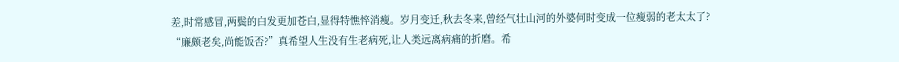差,时常感冒,两鬓的白发更加苍白,显得特憔悴消瘦。岁月变迁,秋去冬来,曾经气壮山河的外婆何时变成一位瘦弱的老太太了?
“廉颇老矣,尚能饭否?”真希望人生没有生老病死,让人类远离病痛的折磨。希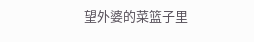望外婆的菜篮子里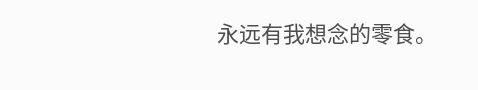永远有我想念的零食。